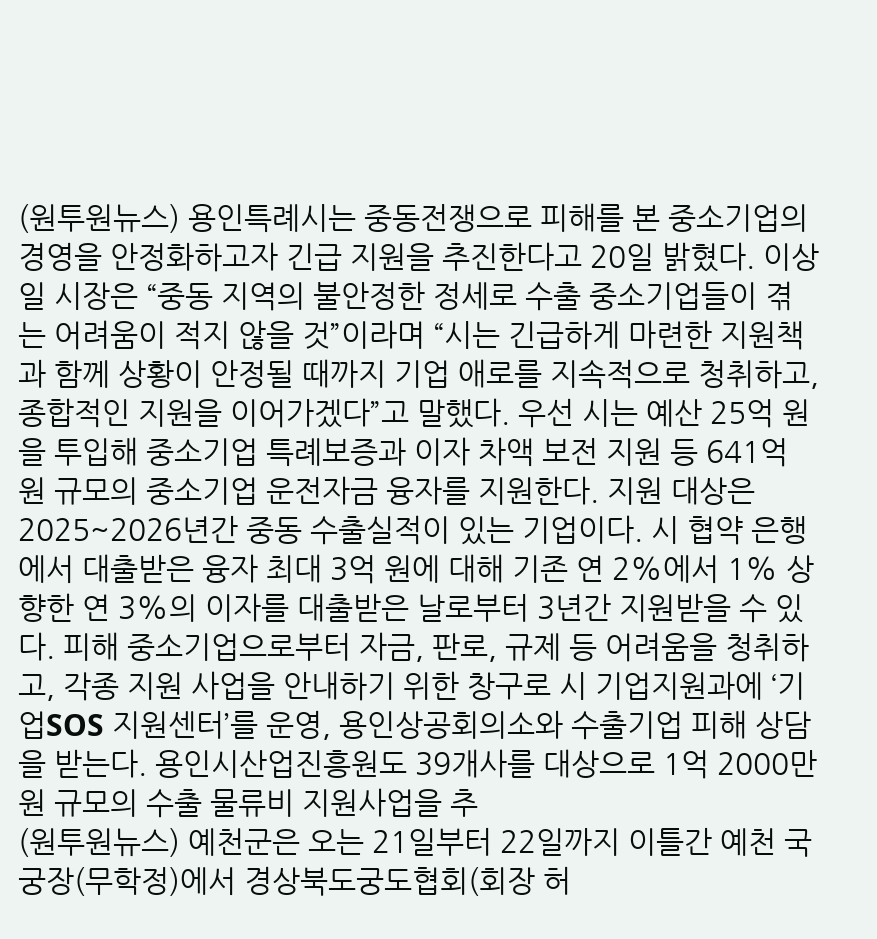(원투원뉴스) 용인특례시는 중동전쟁으로 피해를 본 중소기업의 경영을 안정화하고자 긴급 지원을 추진한다고 20일 밝혔다. 이상일 시장은 “중동 지역의 불안정한 정세로 수출 중소기업들이 겪는 어려움이 적지 않을 것”이라며 “시는 긴급하게 마련한 지원책과 함께 상황이 안정될 때까지 기업 애로를 지속적으로 청취하고, 종합적인 지원을 이어가겠다”고 말했다. 우선 시는 예산 25억 원을 투입해 중소기업 특례보증과 이자 차액 보전 지원 등 641억 원 규모의 중소기업 운전자금 융자를 지원한다. 지원 대상은 2025~2026년간 중동 수출실적이 있는 기업이다. 시 협약 은행에서 대출받은 융자 최대 3억 원에 대해 기존 연 2%에서 1% 상향한 연 3%의 이자를 대출받은 날로부터 3년간 지원받을 수 있다. 피해 중소기업으로부터 자금, 판로, 규제 등 어려움을 청취하고, 각종 지원 사업을 안내하기 위한 창구로 시 기업지원과에 ‘기업SOS 지원센터’를 운영, 용인상공회의소와 수출기업 피해 상담을 받는다. 용인시산업진흥원도 39개사를 대상으로 1억 2000만 원 규모의 수출 물류비 지원사업을 추
(원투원뉴스) 예천군은 오는 21일부터 22일까지 이틀간 예천 국궁장(무학정)에서 경상북도궁도협회(회장 허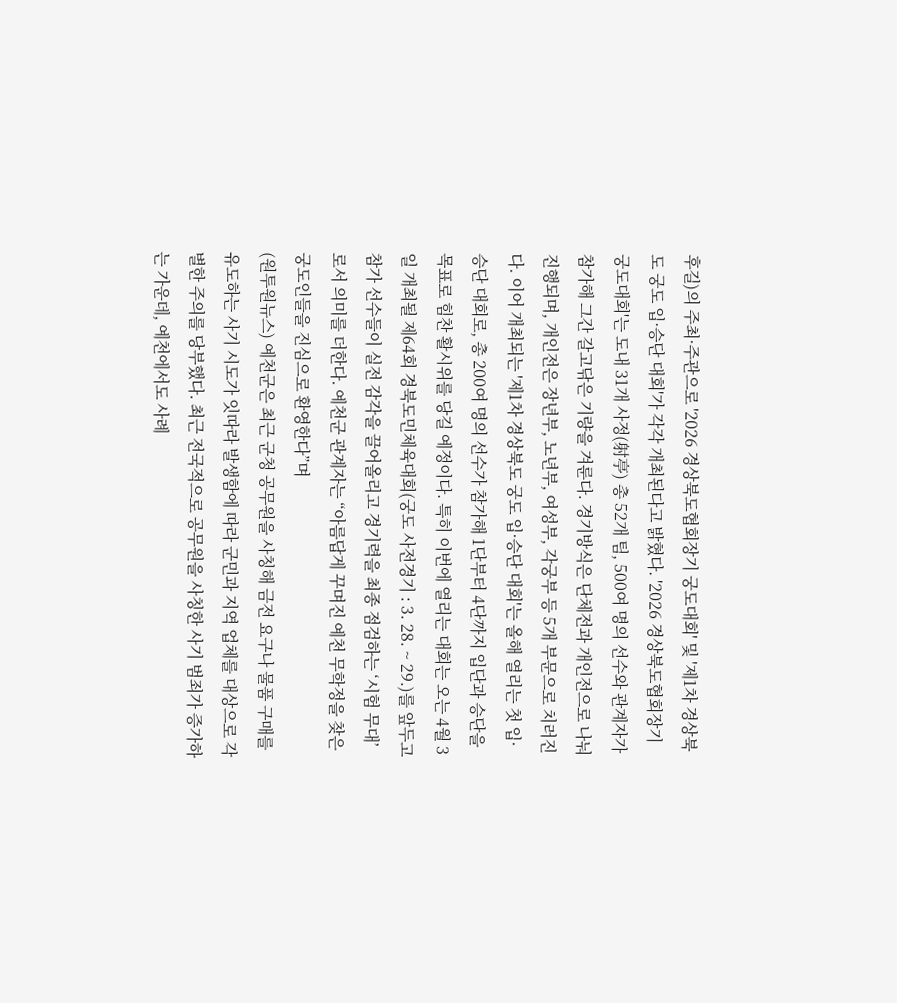후길)의 주최·주관으로 '2026 경상북도협회장기 궁도대회' 및 '제1차 경상북도 궁도 입·승단 대회'가 각각 개최된다고 밝혔다. '2026 경상북도협회장기 궁도대회'는 도내 31개 사정(射亭) 총 52개 팀, 500여 명의 선수와 관계자가 참가해 그간 갈고닦은 기량을 겨룬다. 경기방식은 단체전과 개인전으로 나눠 진행되며, 개인전은 장년부, 노년부, 여성부, 각궁부 등 5개 부문으로 치러진다. 이어 개최되는 '제1차 경상북도 궁도 입·승단 대회'는 올해 열리는 첫 입·승단 대회로, 총 200여 명의 선수가 참가해 1단부터 4단까지 입단과 승단을 목표로 힘찬 활시위를 당길 예정이다. 특히 이번에 열리는 대회는 오는 4월 3일 개최될 제64회 경북도민체육대회(궁도 사전경기 : 3. 28. ~ 29.)를 앞두고 참가 선수들이 실전 감각을 끌어올리고 경기력을 최종 점검하는 ‘시험 무대’로서 의미를 더한다. 예천군 관계자는 “아름답게 꾸며진 예천 무학정을 찾은 궁도인들을 진심으로 환영한다”며
(원투원뉴스) 예천군은 최근 군청 공무원을 사칭해 금전 요구나 물품 구매를 유도하는 사기 시도가 잇따라 발생함에 따라 군민과 지역 업체를 대상으로 각별한 주의를 당부했다. 최근 전국적으로 공무원을 사칭한 사기 범죄가 증가하는 가운데, 예천에서도 사례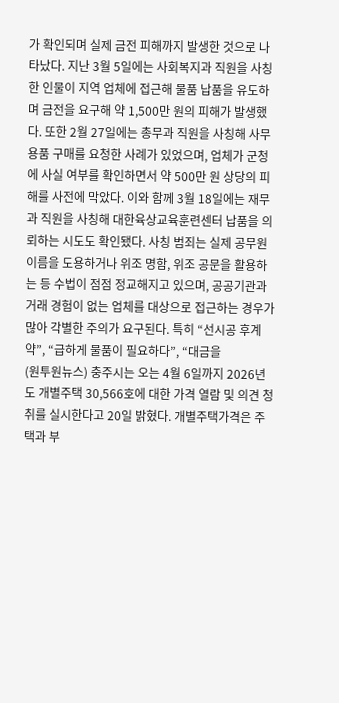가 확인되며 실제 금전 피해까지 발생한 것으로 나타났다. 지난 3월 5일에는 사회복지과 직원을 사칭한 인물이 지역 업체에 접근해 물품 납품을 유도하며 금전을 요구해 약 1,500만 원의 피해가 발생했다. 또한 2월 27일에는 총무과 직원을 사칭해 사무용품 구매를 요청한 사례가 있었으며, 업체가 군청에 사실 여부를 확인하면서 약 500만 원 상당의 피해를 사전에 막았다. 이와 함께 3월 18일에는 재무과 직원을 사칭해 대한육상교육훈련센터 납품을 의뢰하는 시도도 확인됐다. 사칭 범죄는 실제 공무원 이름을 도용하거나 위조 명함, 위조 공문을 활용하는 등 수법이 점점 정교해지고 있으며, 공공기관과 거래 경험이 없는 업체를 대상으로 접근하는 경우가 많아 각별한 주의가 요구된다. 특히 “선시공 후계약”, “급하게 물품이 필요하다”, “대금을
(원투원뉴스) 충주시는 오는 4월 6일까지 2026년도 개별주택 30,566호에 대한 가격 열람 및 의견 청취를 실시한다고 20일 밝혔다. 개별주택가격은 주택과 부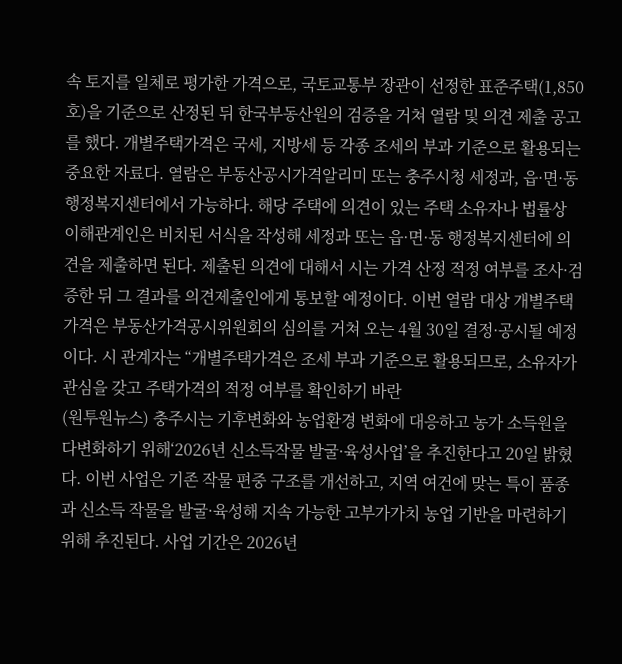속 토지를 일체로 평가한 가격으로, 국토교통부 장관이 선정한 표준주택(1,850호)을 기준으로 산정된 뒤 한국부동산원의 검증을 거쳐 열람 및 의견 제출 공고를 했다. 개별주택가격은 국세, 지방세 등 각종 조세의 부과 기준으로 활용되는 중요한 자료다. 열람은 부동산공시가격알리미 또는 충주시청 세정과, 읍·면·동 행정복지센터에서 가능하다. 해당 주택에 의견이 있는 주택 소유자나 법률상 이해관계인은 비치된 서식을 작성해 세정과 또는 읍·면·동 행정복지센터에 의견을 제출하면 된다. 제출된 의견에 대해서 시는 가격 산정 적정 여부를 조사·검증한 뒤 그 결과를 의견제출인에게 통보할 예정이다. 이번 열람 대상 개별주택가격은 부동산가격공시위원회의 심의를 거쳐 오는 4월 30일 결정·공시될 예정이다. 시 관계자는 “개별주택가격은 조세 부과 기준으로 활용되므로, 소유자가 관심을 갖고 주택가격의 적정 여부를 확인하기 바란
(원투원뉴스) 충주시는 기후변화와 농업환경 변화에 대응하고 농가 소득원을 다변화하기 위해‘2026년 신소득작물 발굴·육성사업’을 추진한다고 20일 밝혔다. 이번 사업은 기존 작물 편중 구조를 개선하고, 지역 여건에 맞는 특이 품종과 신소득 작물을 발굴·육성해 지속 가능한 고부가가치 농업 기반을 마련하기 위해 추진된다. 사업 기간은 2026년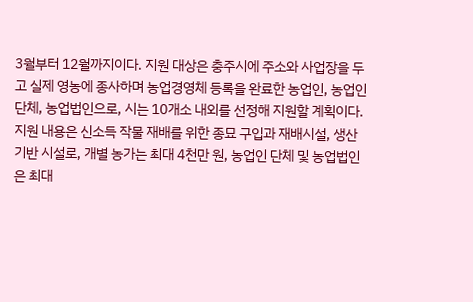3월부터 12월까지이다. 지원 대상은 충주시에 주소와 사업장을 두고 실제 영농에 종사하며 농업경영체 등록을 완료한 농업인, 농업인 단체, 농업법인으로, 시는 10개소 내외를 선정해 지원할 계획이다. 지원 내용은 신소득 작물 재배를 위한 종묘 구입과 재배시설, 생산 기반 시설로, 개별 농가는 최대 4천만 원, 농업인 단체 및 농업법인은 최대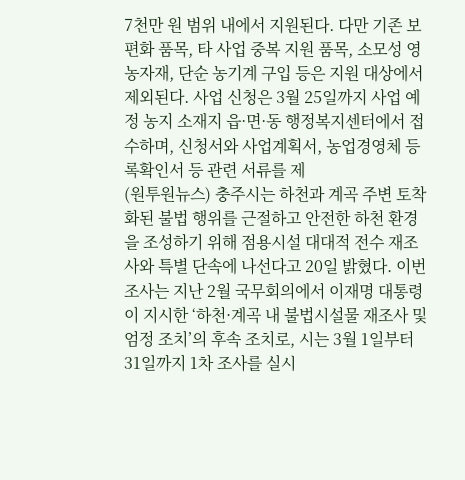7천만 원 범위 내에서 지원된다. 다만 기존 보편화 품목, 타 사업 중복 지원 품목, 소모성 영농자재, 단순 농기계 구입 등은 지원 대상에서 제외된다. 사업 신청은 3월 25일까지 사업 예정 농지 소재지 읍·면·동 행정복지센터에서 접수하며, 신청서와 사업계획서, 농업경영체 등록확인서 등 관련 서류를 제
(원투원뉴스) 충주시는 하천과 계곡 주변 토착화된 불법 행위를 근절하고 안전한 하천 환경을 조성하기 위해 점용시설 대대적 전수 재조사와 특별 단속에 나선다고 20일 밝혔다. 이번 조사는 지난 2월 국무회의에서 이재명 대통령이 지시한 ‘하천·계곡 내 불법시설물 재조사 및 엄정 조치’의 후속 조치로, 시는 3월 1일부터 31일까지 1차 조사를 실시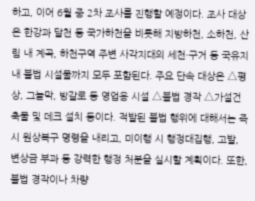하고, 이어 6월 중 2차 조사를 진행할 예정이다. 조사 대상은 한강과 달천 등 국가하천을 비롯해 지방하천, 소하천, 산림 내 계곡, 하천구역 주변 사각지대의 세천·구거 등 국유지 내 불법 시설물까지 모두 포함된다. 주요 단속 대상은 △평상, 그늘막, 방갈로 등 영업용 시설 △불법 경작 △가설건축물 및 데크 설치 등이다. 적발된 불법 행위에 대해서는 즉시 원상복구 명령을 내리고, 미이행 시 행정대집행, 고발, 변상금 부과 등 강력한 행정 처분을 실시할 계획이다. 또한, 불법 경작이나 차량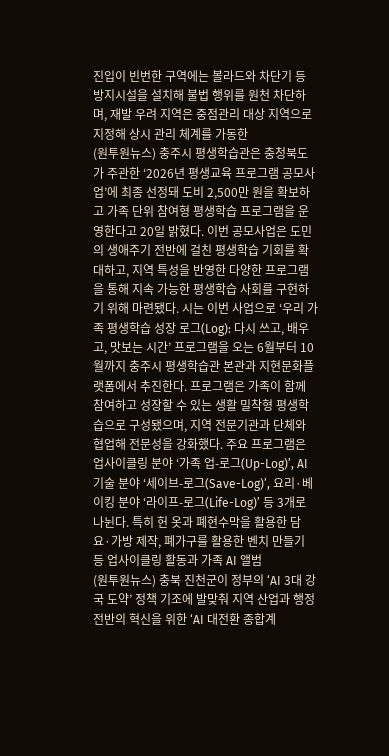진입이 빈번한 구역에는 볼라드와 차단기 등 방지시설을 설치해 불법 행위를 원천 차단하며, 재발 우려 지역은 중점관리 대상 지역으로 지정해 상시 관리 체계를 가동한
(원투원뉴스) 충주시 평생학습관은 충청북도가 주관한 ‘2026년 평생교육 프로그램 공모사업’에 최종 선정돼 도비 2,500만 원을 확보하고 가족 단위 참여형 평생학습 프로그램을 운영한다고 20일 밝혔다. 이번 공모사업은 도민의 생애주기 전반에 걸친 평생학습 기회를 확대하고, 지역 특성을 반영한 다양한 프로그램을 통해 지속 가능한 평생학습 사회를 구현하기 위해 마련됐다. 시는 이번 사업으로 ‘우리 가족 평생학습 성장 로그(Log): 다시 쓰고, 배우고, 맛보는 시간’ 프로그램을 오는 6월부터 10월까지 충주시 평생학습관 본관과 지현문화플랫폼에서 추진한다. 프로그램은 가족이 함께 참여하고 성장할 수 있는 생활 밀착형 평생학습으로 구성됐으며, 지역 전문기관과 단체와 협업해 전문성을 강화했다. 주요 프로그램은 업사이클링 분야 ‘가족 업-로그(Up-Log)’, AI 기술 분야 ‘세이브-로그(Save-Log)’, 요리·베이킹 분야 ‘라이프-로그(Life-Log)’ 등 3개로 나뉜다. 특히 헌 옷과 폐현수막을 활용한 담요·가방 제작, 폐가구를 활용한 벤치 만들기 등 업사이클링 활동과 가족 AI 앨범
(원투원뉴스) 충북 진천군이 정부의 ‘AI 3대 강국 도약’ 정책 기조에 발맞춰 지역 산업과 행정 전반의 혁신을 위한 ‘AI 대전환 종합계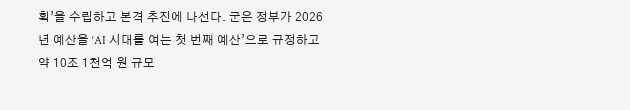획’을 수립하고 본격 추진에 나선다. 군은 정부가 2026년 예산을 ‘AI 시대를 여는 첫 번째 예산’으로 규정하고 약 10조 1천억 원 규모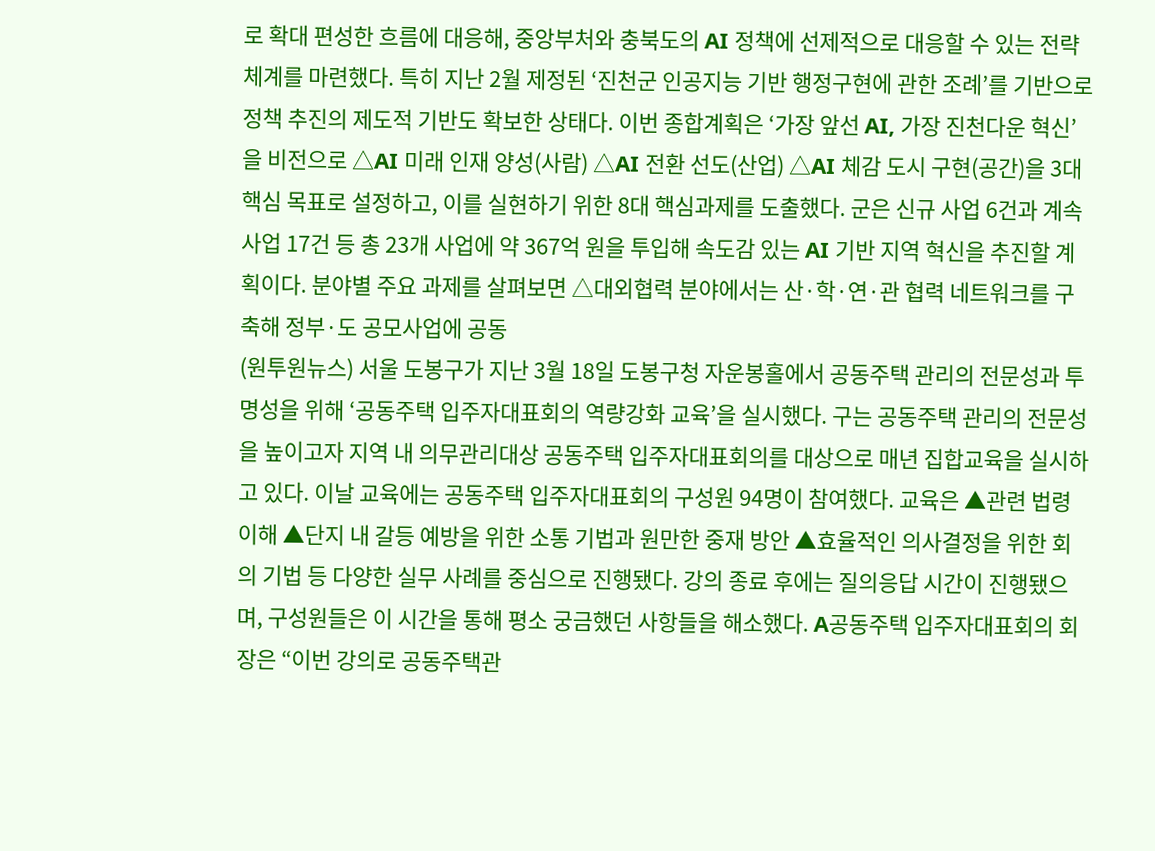로 확대 편성한 흐름에 대응해, 중앙부처와 충북도의 AI 정책에 선제적으로 대응할 수 있는 전략 체계를 마련했다. 특히 지난 2월 제정된 ‘진천군 인공지능 기반 행정구현에 관한 조례’를 기반으로 정책 추진의 제도적 기반도 확보한 상태다. 이번 종합계획은 ‘가장 앞선 AI, 가장 진천다운 혁신’을 비전으로 △AI 미래 인재 양성(사람) △AI 전환 선도(산업) △AI 체감 도시 구현(공간)을 3대 핵심 목표로 설정하고, 이를 실현하기 위한 8대 핵심과제를 도출했다. 군은 신규 사업 6건과 계속 사업 17건 등 총 23개 사업에 약 367억 원을 투입해 속도감 있는 AI 기반 지역 혁신을 추진할 계획이다. 분야별 주요 과제를 살펴보면 △대외협력 분야에서는 산·학·연·관 협력 네트워크를 구축해 정부·도 공모사업에 공동
(원투원뉴스) 서울 도봉구가 지난 3월 18일 도봉구청 자운봉홀에서 공동주택 관리의 전문성과 투명성을 위해 ‘공동주택 입주자대표회의 역량강화 교육’을 실시했다. 구는 공동주택 관리의 전문성을 높이고자 지역 내 의무관리대상 공동주택 입주자대표회의를 대상으로 매년 집합교육을 실시하고 있다. 이날 교육에는 공동주택 입주자대표회의 구성원 94명이 참여했다. 교육은 ▲관련 법령 이해 ▲단지 내 갈등 예방을 위한 소통 기법과 원만한 중재 방안 ▲효율적인 의사결정을 위한 회의 기법 등 다양한 실무 사례를 중심으로 진행됐다. 강의 종료 후에는 질의응답 시간이 진행됐으며, 구성원들은 이 시간을 통해 평소 궁금했던 사항들을 해소했다. A공동주택 입주자대표회의 회장은 “이번 강의로 공동주택관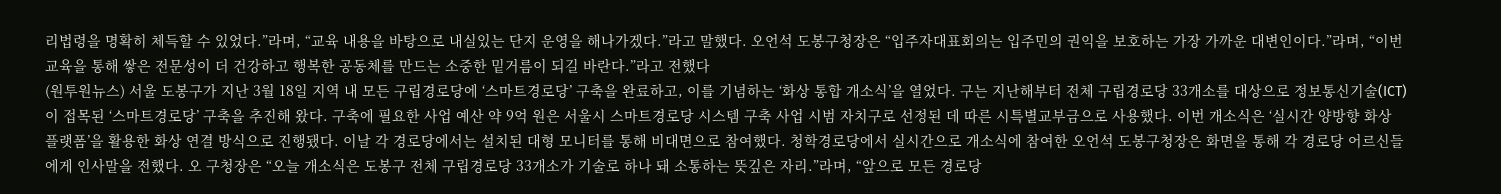리법령을 명확히 체득할 수 있었다.”라며, “교육 내용을 바탕으로 내실있는 단지 운영을 해나가겠다.”라고 말했다. 오언석 도봉구청장은 “입주자대표회의는 입주민의 권익을 보호하는 가장 가까운 대변인이다.”라며, “이번 교육을 통해 쌓은 전문성이 더 건강하고 행복한 공동체를 만드는 소중한 밑거름이 되길 바란다.”라고 전했다
(원투원뉴스) 서울 도봉구가 지난 3월 18일 지역 내 모든 구립경로당에 ‘스마트경로당’ 구축을 완료하고, 이를 기념하는 ‘화상 통합 개소식’을 열었다. 구는 지난해부터 전체 구립경로당 33개소를 대상으로 정보통신기술(ICT)이 접목된 ‘스마트경로당’ 구축을 추진해 왔다. 구축에 필요한 사업 예산 약 9억 원은 서울시 스마트경로당 시스템 구축 사업 시범 자치구로 선정된 데 따른 시특별교부금으로 사용했다. 이번 개소식은 ‘실시간 양방향 화상 플랫폼’을 활용한 화상 연결 방식으로 진행됐다. 이날 각 경로당에서는 설치된 대형 모니터를 통해 비대면으로 참여했다. 청학경로당에서 실시간으로 개소식에 참여한 오언석 도봉구청장은 화면을 통해 각 경로당 어르신들에게 인사말을 전했다. 오 구청장은 “오늘 개소식은 도봉구 전체 구립경로당 33개소가 기술로 하나 돼 소통하는 뜻깊은 자리.”라며, “앞으로 모든 경로당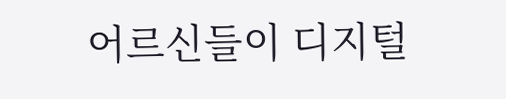어르신들이 디지털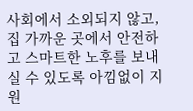사회에서 소외되지 않고, 집 가까운 곳에서 안전하고 스마트한 노후를 보내실 수 있도록 아낌없이 지원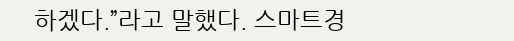하겠다.”라고 말했다. 스마트경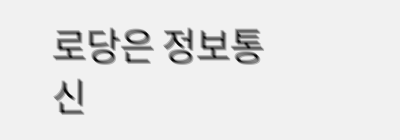로당은 정보통신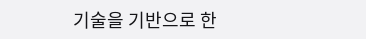기술을 기반으로 한